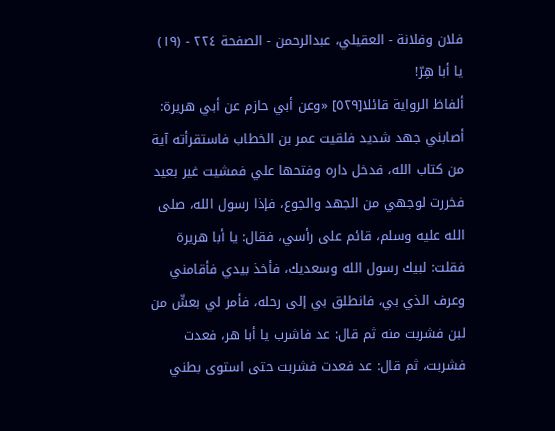فلان وفلانة - العقيلي، عبدالرحمن - الصفحة ٢٢٤ - (١٩) يا أبا هِرّ!
ألفاظ الرواية قائلا[٥٢٩] «وعن أبي حازم عن أبي هريرة: أصابني جهد شديد فلقيت عمر بن الخطاب فاستقرأته آية من كتاب الله، فدخل داره وفتحها علي فمشيت غير بعيد فخررت لوجهي من الجهد والجوع، فإذا رسول الله، صلى الله عليه وسلم، قائم على رأسي، فقال: يا أبا هريرة فقلت: لبيك رسول الله وسعديك، فأخذ بيدي فأقامني وعرف الذي بي، فانطلق بي إلى رحله، فأمر لي بعسٍّ من لبن فشربت منه ثم قال: عد فاشرب يا أبا هر، فعدت فشربت، ثم قال: عد فعدت فشربت حتى استوى بطني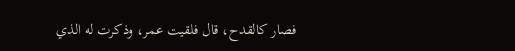فصار كالقدح، قال فلقيت عمر، وذكرت له الذي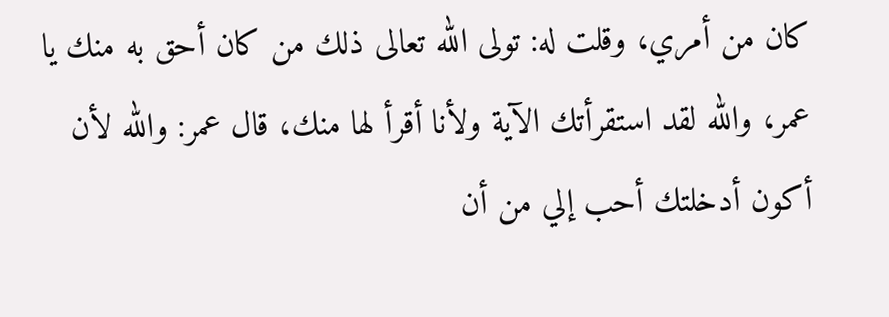كان من أمري، وقلت له: تولى الله تعالى ذلك من كان أحق به منك يا عمر، والله لقد استقرأتك الآية ولأنا أقرأ لها منك، قال عمر: والله لأن أكون أدخلتك أحب إلي من أن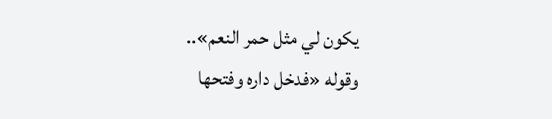يكون لي مثل حمر النعم»..
وقوله «فدخل داره وفتحها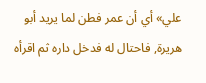علي» أي أن عمر فطن لما يريد أبو هريرة, فاحتال له فدخل داره ثم اقرأه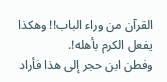القرآن من وراء الباب!! وهكذا يفعل الكرم بأهله!.
وفطن ابن حجر إلى هذا فأراد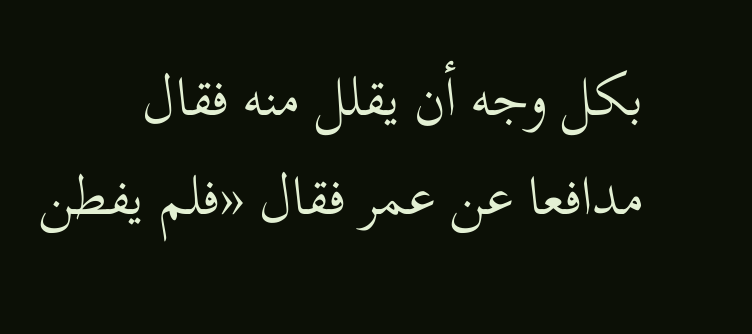بكل وجه أن يقلل منه فقال مدافعا عن عمر فقال «فلم يفطن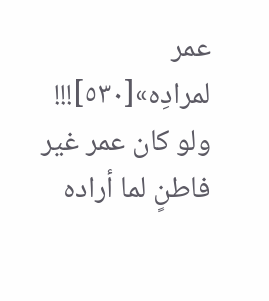عمر لمرادِه»[٥٣٠]!!!
ولو كان عمر غير فاطنٍ لما أراده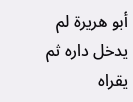أبو هريرة لم يدخل داره ثم يقراه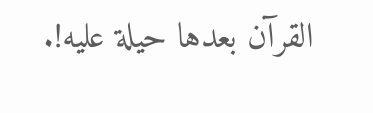القرآن بعدها حيلة عليه!.